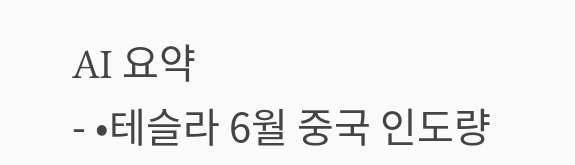AI 요약
- •테슬라 6월 중국 인도량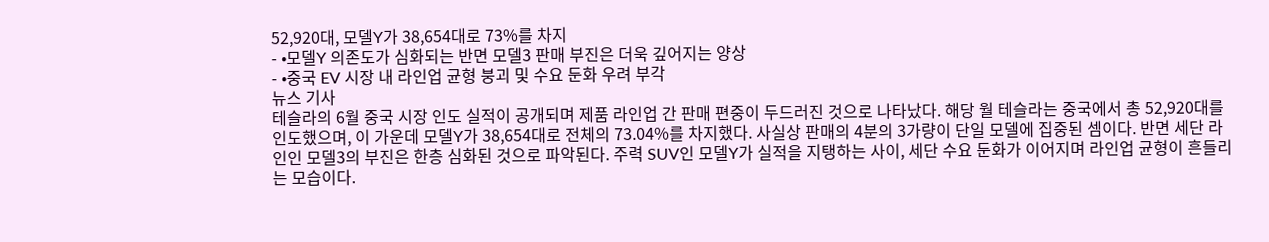52,920대, 모델Y가 38,654대로 73%를 차지
- •모델Y 의존도가 심화되는 반면 모델3 판매 부진은 더욱 깊어지는 양상
- •중국 EV 시장 내 라인업 균형 붕괴 및 수요 둔화 우려 부각
뉴스 기사
테슬라의 6월 중국 시장 인도 실적이 공개되며 제품 라인업 간 판매 편중이 두드러진 것으로 나타났다. 해당 월 테슬라는 중국에서 총 52,920대를 인도했으며, 이 가운데 모델Y가 38,654대로 전체의 73.04%를 차지했다. 사실상 판매의 4분의 3가량이 단일 모델에 집중된 셈이다. 반면 세단 라인인 모델3의 부진은 한층 심화된 것으로 파악된다. 주력 SUV인 모델Y가 실적을 지탱하는 사이, 세단 수요 둔화가 이어지며 라인업 균형이 흔들리는 모습이다.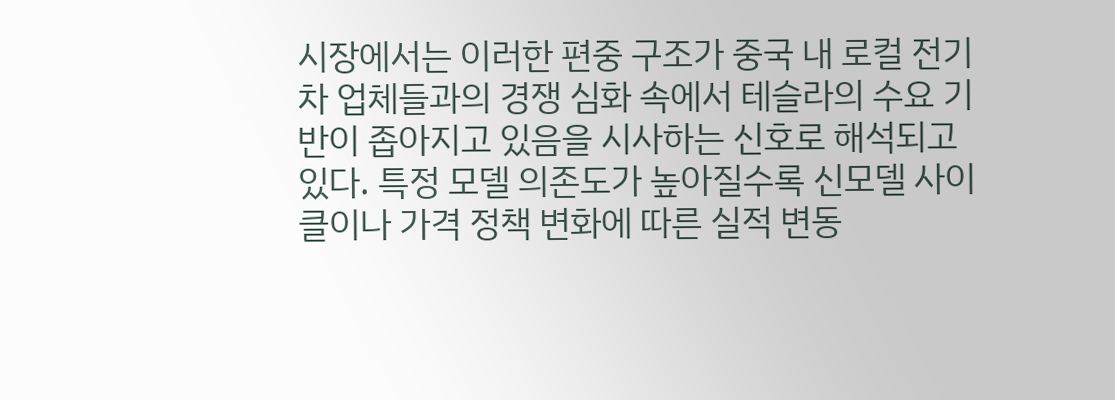시장에서는 이러한 편중 구조가 중국 내 로컬 전기차 업체들과의 경쟁 심화 속에서 테슬라의 수요 기반이 좁아지고 있음을 시사하는 신호로 해석되고 있다. 특정 모델 의존도가 높아질수록 신모델 사이클이나 가격 정책 변화에 따른 실적 변동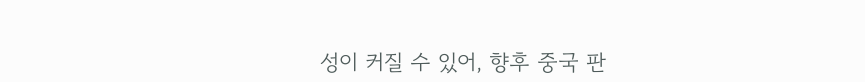성이 커질 수 있어, 향후 중국 판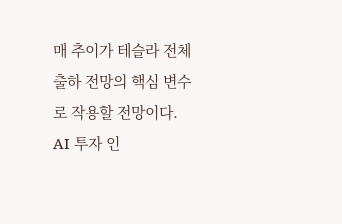매 추이가 테슬라 전체 출하 전망의 핵심 변수로 작용할 전망이다.
AI 투자 인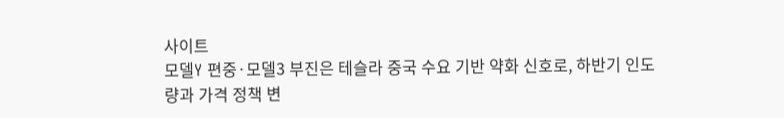사이트
모델Y 편중·모델3 부진은 테슬라 중국 수요 기반 약화 신호로, 하반기 인도량과 가격 정책 변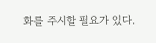화를 주시할 필요가 있다.